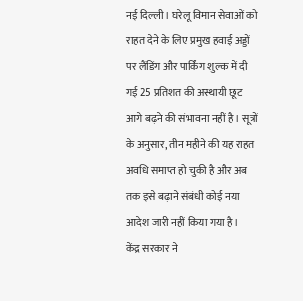नई दिल्ली। घरेलू विमान सेवाओं को राहत देने के लिए प्रमुख हवाई अड्डों पर लैंडिंग और पार्किंग शुल्क में दी गई 25 प्रतिशत की अस्थायी छूट आगे बढ़ने की संभावना नहीं है। सूत्रों के अनुसार, तीन महीने की यह राहत अवधि समाप्त हो चुकी है और अब तक इसे बढ़ाने संबंधी कोई नया आदेश जारी नहीं किया गया है।
केंद्र सरकार ने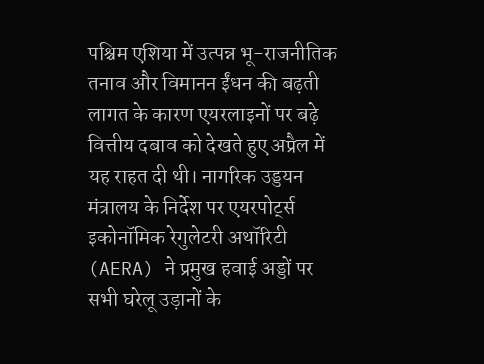पश्चिम एशिया में उत्पन्न भू-राजनीतिक तनाव और विमानन ईंधन की बढ़ती लागत के कारण एयरलाइनों पर बढ़े वित्तीय दबाव को देखते हुए अप्रैल में यह राहत दी थी। नागरिक उड्डयन मंत्रालय के निर्देश पर एयरपोर्ट्स इकोनॉमिक रेगुलेटरी अथॉरिटी (AERA) ने प्रमुख हवाई अड्डों पर सभी घरेलू उड़ानों के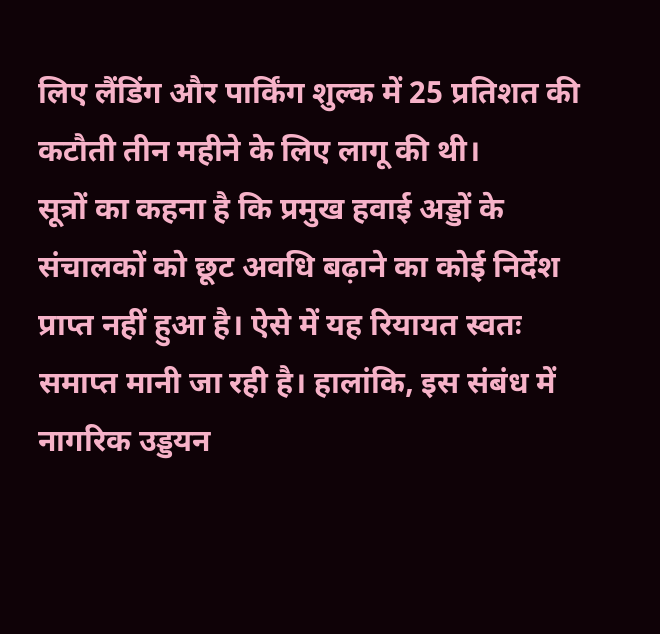लिए लैंडिंग और पार्किंग शुल्क में 25 प्रतिशत की कटौती तीन महीने के लिए लागू की थी।
सूत्रों का कहना है कि प्रमुख हवाई अड्डों के संचालकों को छूट अवधि बढ़ाने का कोई निर्देश प्राप्त नहीं हुआ है। ऐसे में यह रियायत स्वतः समाप्त मानी जा रही है। हालांकि, इस संबंध में नागरिक उड्डयन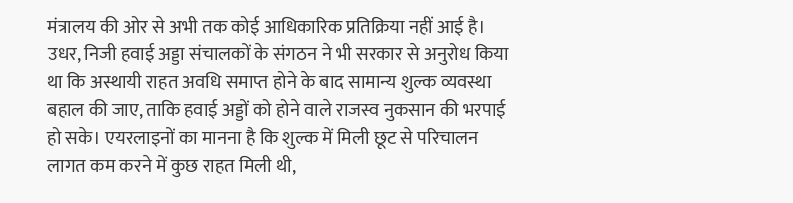मंत्रालय की ओर से अभी तक कोई आधिकारिक प्रतिक्रिया नहीं आई है।
उधर, निजी हवाई अड्डा संचालकों के संगठन ने भी सरकार से अनुरोध किया था कि अस्थायी राहत अवधि समाप्त होने के बाद सामान्य शुल्क व्यवस्था बहाल की जाए, ताकि हवाई अड्डों को होने वाले राजस्व नुकसान की भरपाई हो सके। एयरलाइनों का मानना है कि शुल्क में मिली छूट से परिचालन लागत कम करने में कुछ राहत मिली थी,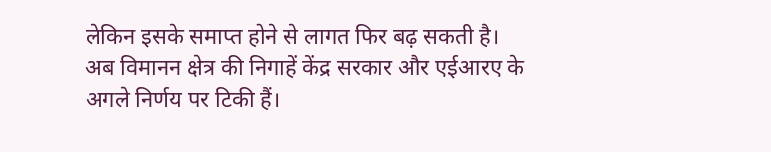लेकिन इसके समाप्त होने से लागत फिर बढ़ सकती है।
अब विमानन क्षेत्र की निगाहें केंद्र सरकार और एईआरए के अगले निर्णय पर टिकी हैं।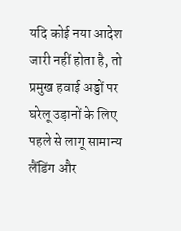यदि कोई नया आदेश जारी नहीं होता है, तो प्रमुख हवाई अड्डों पर घरेलू उड़ानों के लिए पहले से लागू सामान्य लैंडिंग और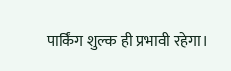पार्किंग शुल्क ही प्रभावी रहेगा।